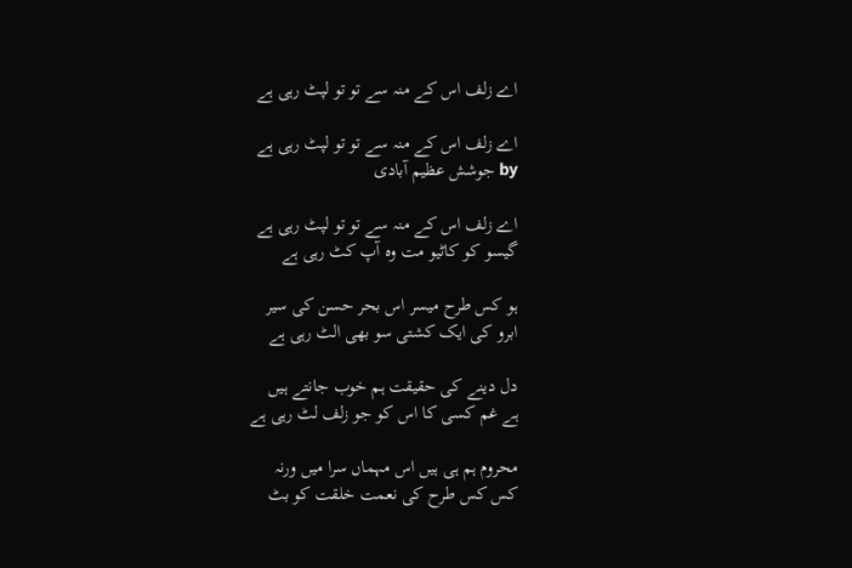اے زلف اس کے منہ سے تو تو لپٹ رہی ہے

اے زلف اس کے منہ سے تو تو لپٹ رہی ہے
by جوشش عظیم آبادی

اے زلف اس کے منہ سے تو تو لپٹ رہی ہے
گیسو کو کاٹیو مت وہ آپ کٹ رہی ہے

ہو کس طرح میسر اس بحر حسن کی سیر
ابرو کی ایک کشتی سو بھی الٹ رہی ہے

دل دینے کی حقیقت ہم خوب جانتے ہیں
ہے غم کسی کا اس کو جو زلف لٹ رہی ہے

محروم ہم ہی ہیں اس مہماں سرا میں ورنہ
کس کس طرح کی نعمت خلقت کو بٹ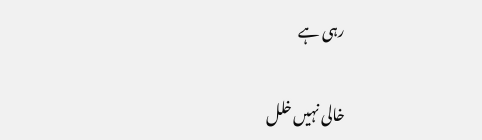رہی ہے

خالی نہیں خلل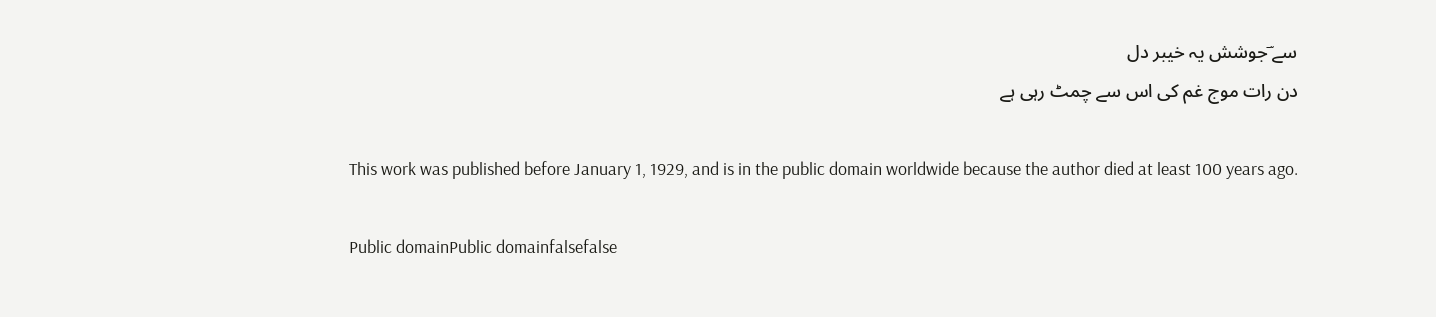سے ؔجوشش یہ خیبر دل
دن رات موج غم کی اس سے چمٹ رہی ہے

This work was published before January 1, 1929, and is in the public domain worldwide because the author died at least 100 years ago.

Public domainPublic domainfalsefalse